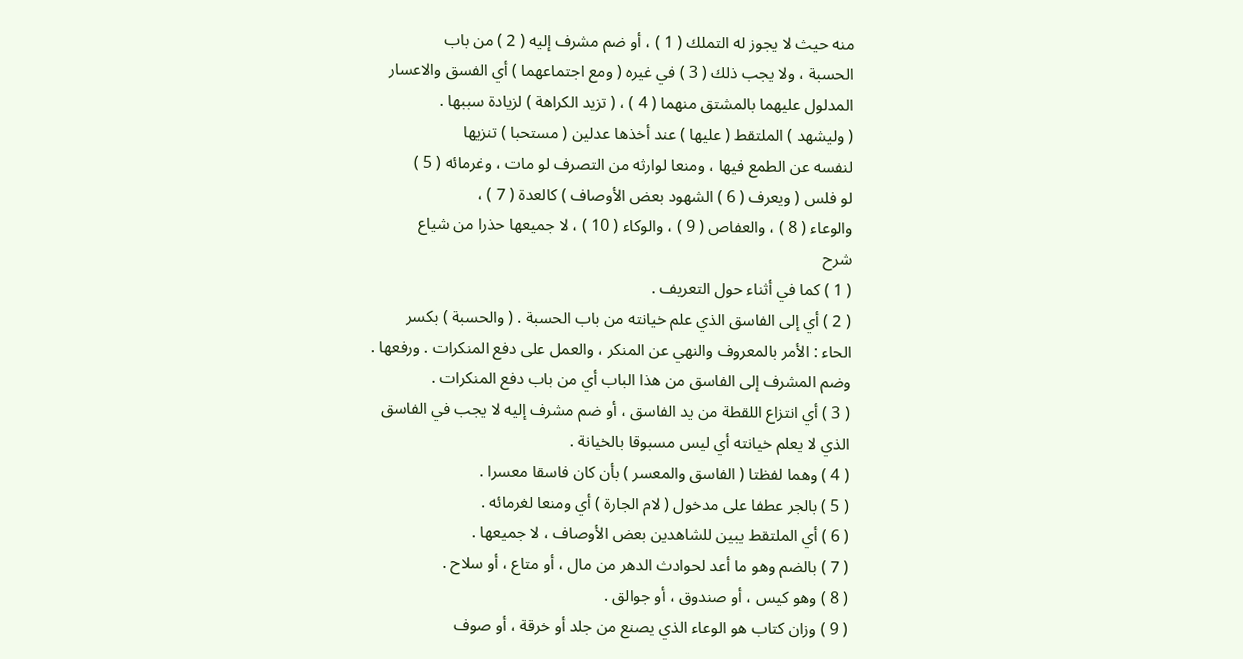منه حيث لا يجوز له التملك ( 1 ) ، أو ضم مشرف إليه ( 2 ) من باب
الحسبة ، ولا يجب ذلك ( 3 ) في غيره ( ومع اجتماعهما ) أي الفسق والاعسار
المدلول عليهما بالمشتق منهما ( 4 ) ، ( تزيد الكراهة ) لزيادة سببها .
( وليشهد ) الملتقط ( عليها ) عند أخذها عدلين ( مستحبا ) تنزيها
لنفسه عن الطمع فيها ، ومنعا لوارثه من التصرف لو مات ، وغرمائه ( 5 )
لو فلس ( ويعرف ( 6 ) الشهود بعض الأوصاف ) كالعدة ( 7 ) ،
والوعاء ( 8 ) ، والعفاص ( 9 ) ، والوكاء ( 10 ) ، لا جميعها حذرا من شياع
شرح
( 1 ) كما في أثناء حول التعريف .
( 2 ) أي إلى الفاسق الذي علم خيانته من باب الحسبة . ( والحسبة ) بكسر
الحاء : الأمر بالمعروف والنهي عن المنكر ، والعمل على دفع المنكرات . ورفعها .
وضم المشرف إلى الفاسق من هذا الباب أي من باب دفع المنكرات .
( 3 ) أي انتزاع اللقطة من يد الفاسق ، أو ضم مشرف إليه لا يجب في الفاسق
الذي لا يعلم خيانته أي ليس مسبوقا بالخيانة .
( 4 ) وهما لفظتا ( الفاسق والمعسر ) بأن كان فاسقا معسرا .
( 5 ) بالجر عطفا على مدخول ( لام الجارة ) أي ومنعا لغرمائه .
( 6 ) أي الملتقط يبين للشاهدين بعض الأوصاف ، لا جميعها .
( 7 ) بالضم وهو ما أعد لحوادث الدهر من مال ، أو متاع ، أو سلاح .
( 8 ) وهو كيس ، أو صندوق ، أو جوالق .
( 9 ) وزان كتاب هو الوعاء الذي يصنع من جلد أو خرقة ، أو صوف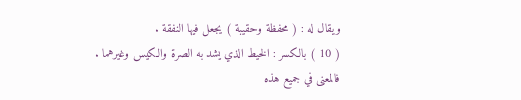ويقال له : ( محفظة وحقيبة ) يجعل فيها النفقة .
( 10 ) بالكسر : الخيط الذي يشد به الصرة والكيس وغيرهما .
فالمعنى في جميع هذه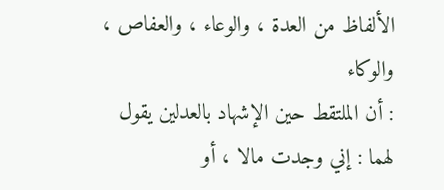الألفاظ من العدة ، والوعاء ، والعفاص ، والوكاء
: أن الملتقط حين الإشهاد بالعدلين يقول لهما : إني وجدت مالا ، أو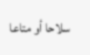سلاحا أو متاعا